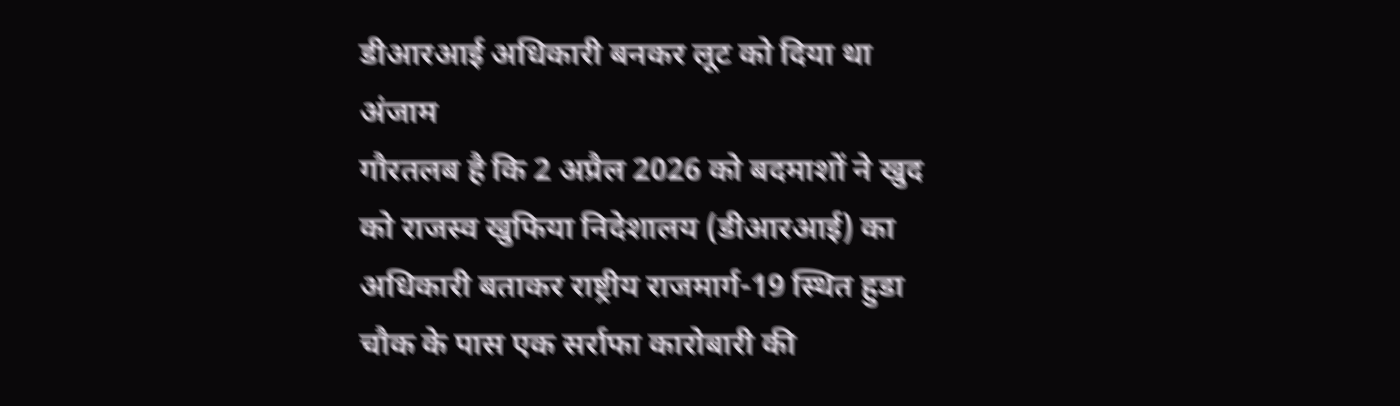डीआरआई अधिकारी बनकर लूट को दिया था अंजाम
गौरतलब है कि 2 अप्रैल 2026 को बदमाशों ने खुद को राजस्व खुफिया निदेशालय (डीआरआई) का अधिकारी बताकर राष्ट्रीय राजमार्ग-19 स्थित हुडा चौक के पास एक सर्राफा कारोबारी की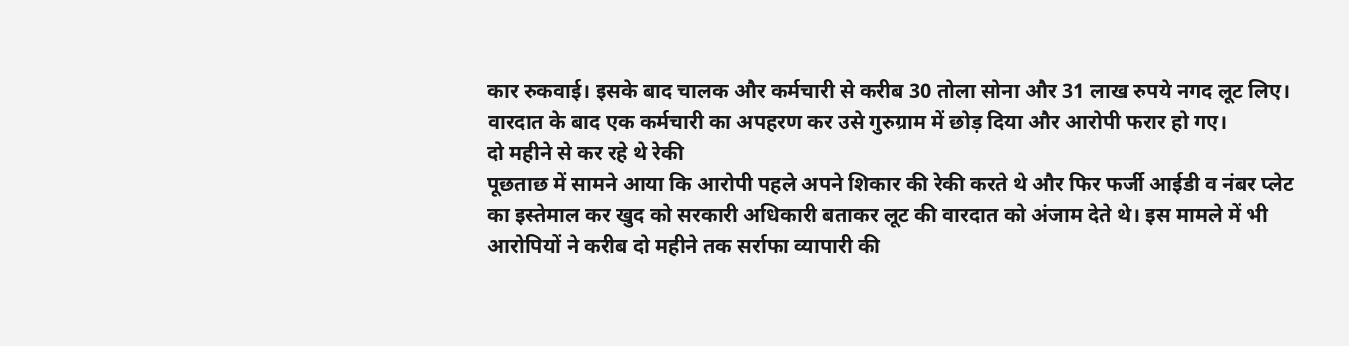कार रुकवाई। इसके बाद चालक और कर्मचारी से करीब 30 तोला सोना और 31 लाख रुपये नगद लूट लिए। वारदात के बाद एक कर्मचारी का अपहरण कर उसे गुरुग्राम में छोड़ दिया और आरोपी फरार हो गए।
दो महीने से कर रहे थे रेकी
पूछताछ में सामने आया कि आरोपी पहले अपने शिकार की रेकी करते थे और फिर फर्जी आईडी व नंबर प्लेट का इस्तेमाल कर खुद को सरकारी अधिकारी बताकर लूट की वारदात को अंजाम देते थे। इस मामले में भी आरोपियों ने करीब दो महीने तक सर्राफा व्यापारी की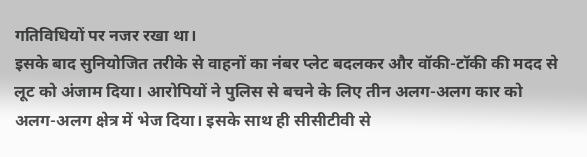गतिविधियों पर नजर रखा था।
इसके बाद सुनियोजित तरीके से वाहनों का नंबर प्लेट बदलकर और वॉकी-टॉकी की मदद से लूट को अंजाम दिया। आरोपियों ने पुलिस से बचने के लिए तीन अलग-अलग कार को अलग-अलग क्षेत्र में भेज दिया। इसके साथ ही सीसीटीवी से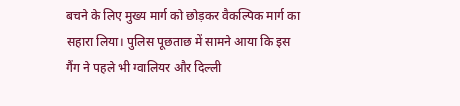बचने के लिए मुख्य मार्ग को छोड़कर वैकल्पिक मार्ग का सहारा लिया। पुलिस पूछताछ में सामने आया कि इस गैंग ने पहले भी ग्वालियर और दिल्ली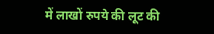में लाखों रुपये की लूट की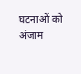घटनाओं को अंजाम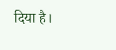दिया है।